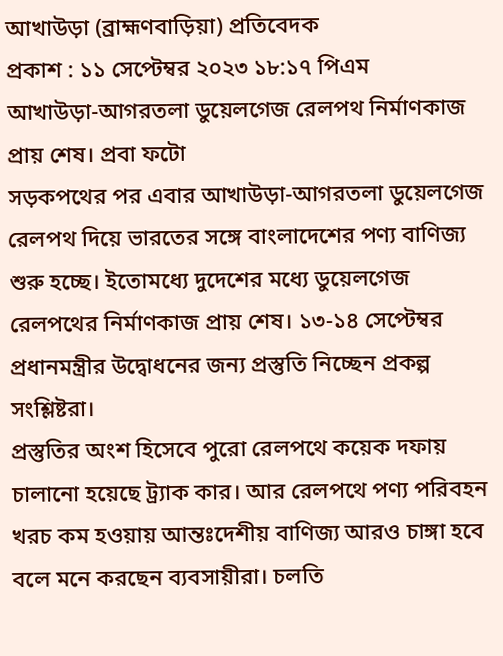আখাউড়া (ব্রাহ্মণবাড়িয়া) প্রতিবেদক
প্রকাশ : ১১ সেপ্টেম্বর ২০২৩ ১৮:১৭ পিএম
আখাউড়া-আগরতলা ডুয়েলগেজ রেলপথ নির্মাণকাজ প্রায় শেষ। প্রবা ফটো
সড়কপথের পর এবার আখাউড়া-আগরতলা ডুয়েলগেজ রেলপথ দিয়ে ভারতের সঙ্গে বাংলাদেশের পণ্য বাণিজ্য শুরু হচ্ছে। ইতোমধ্যে দুদেশের মধ্যে ডুয়েলগেজ রেলপথের নির্মাণকাজ প্রায় শেষ। ১৩-১৪ সেপ্টেম্বর প্রধানমন্ত্রীর উদ্বোধনের জন্য প্রস্তুতি নিচ্ছেন প্রকল্প সংশ্লিষ্টরা।
প্রস্তুতির অংশ হিসেবে পুরো রেলপথে কয়েক দফায় চালানো হয়েছে ট্র্যাক কার। আর রেলপথে পণ্য পরিবহন খরচ কম হওয়ায় আন্তঃদেশীয় বাণিজ্য আরও চাঙ্গা হবে বলে মনে করছেন ব্যবসায়ীরা। চলতি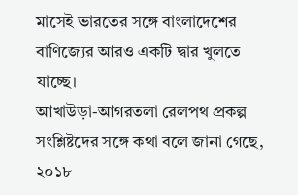মাসেই ভারতের সঙ্গে বাংলাদেশের বাণিজ্যের আরও একটি দ্বার খুলতে যাচ্ছে।
আখাউড়া-আগরতলা রেলপথ প্রকল্প সংশ্লিষ্টদের সঙ্গে কথা বলে জানা গেছে, ২০১৮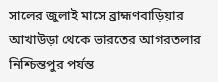সালের জুলাই মাসে ব্রাহ্মণবাড়িয়ার আখাউড়া থেকে ভারতের আগরতলার নিশ্চিন্তপুর পর্যন্ত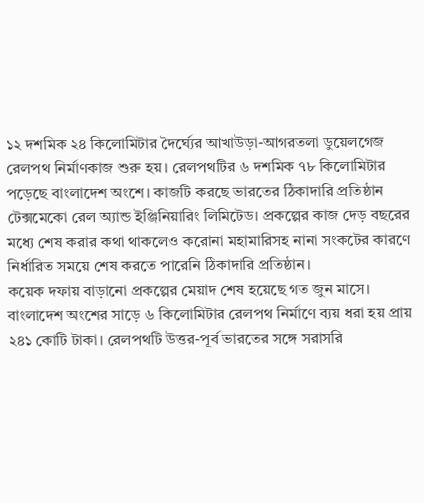১২ দশমিক ২৪ কিলোমিটার দৈর্ঘ্যের আখাউড়া-আগরতলা ডুয়েলগেজ রেলপথ নির্মাণকাজ শুরু হয়। রেলপথটির ৬ দশমিক ৭৮ কিলোমিটার পড়েছে বাংলাদেশ অংশে। কাজটি করছে ভারতের ঠিকাদারি প্রতিষ্ঠান টেক্সমেকো রেল অ্যান্ড ইঞ্জিনিয়ারিং লিমিটেড। প্রকল্পের কাজ দেড় বছরের মধ্যে শেষ করার কথা থাকলেও করোনা মহামারিসহ নানা সংকটের কারণে নির্ধারিত সময়ে শেষ করতে পারেনি ঠিকাদারি প্রতিষ্ঠান।
কয়েক দফায় বাড়ানো প্রকল্পের মেয়াদ শেষ হয়েছে গত জুন মাসে। বাংলাদেশ অংশের সাড়ে ৬ কিলোমিটার রেলপথ নির্মাণে ব্যয় ধরা হয় প্রায় ২৪১ কোটি টাকা। রেলপথটি উত্তর-পূর্ব ভারতের সঙ্গে সরাসরি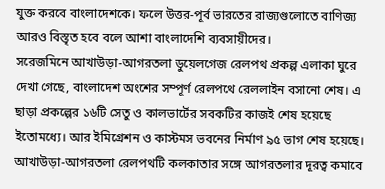যুক্ত করবে বাংলাদেশকে। ফলে উত্তর-পূর্ব ভারতের রাজ্যগুলোতে বাণিজ্য আরও বিস্তৃত হবে বলে আশা বাংলাদেশি ব্যবসায়ীদের।
সরেজমিনে আখাউড়া-আগরতলা ডুয়েলগেজ রেলপথ প্রকল্প এলাকা ঘুরে দেখা গেছে, বাংলাদেশ অংশের সম্পূর্ণ রেলপথে রেললাইন বসানো শেষ। এ ছাড়া প্রকল্পের ১৬টি সেতু ও কালভার্টের সবকটির কাজই শেষ হয়েছে ইতোমধ্যে। আর ইমিগ্রেশন ও কাস্টমস ভবনের নির্মাণ ৯৫ ভাগ শেষ হয়েছে।
আখাউড়া-আগরতলা রেলপথটি কলকাতার সঙ্গে আগরতলার দূরত্ব কমাবে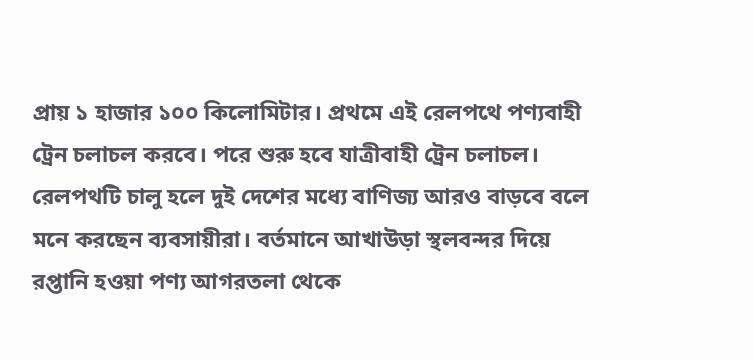প্রায় ১ হাজার ১০০ কিলোমিটার। প্রথমে এই রেলপথে পণ্যবাহী ট্রেন চলাচল করবে। পরে শুরু হবে যাত্রীবাহী ট্রেন চলাচল। রেলপথটি চালু হলে দুই দেশের মধ্যে বাণিজ্য আরও বাড়বে বলে মনে করছেন ব্যবসায়ীরা। বর্তমানে আখাউড়া স্থলবন্দর দিয়ে রপ্তানি হওয়া পণ্য আগরতলা থেকে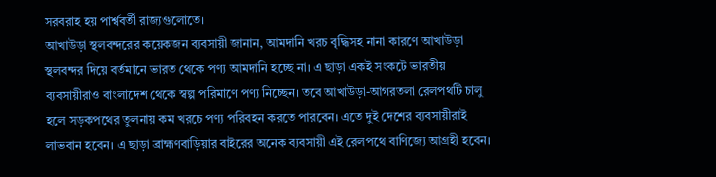সরবরাহ হয় পার্শ্ববর্তী রাজ্যগুলোতে।
আখাউড়া স্থলবন্দরের কয়েকজন ব্যবসায়ী জানান, আমদানি খরচ বৃদ্ধিসহ নানা কারণে আখাউড়া স্থলবন্দর দিয়ে বর্তমানে ভারত থেকে পণ্য আমদানি হচ্ছে না। এ ছাড়া একই সংকটে ভারতীয় ব্যবসায়ীরাও বাংলাদেশ থেকে স্বল্প পরিমাণে পণ্য নিচ্ছেন। তবে আখাউড়া-আগরতলা রেলপথটি চালু হলে সড়কপথের তুলনায় কম খরচে পণ্য পরিবহন করতে পারবেন। এতে দুই দেশের ব্যবসায়ীরাই লাভবান হবেন। এ ছাড়া ব্রাহ্মণবাড়িয়ার বাইরের অনেক ব্যবসায়ী এই রেলপথে বাণিজ্যে আগ্রহী হবেন।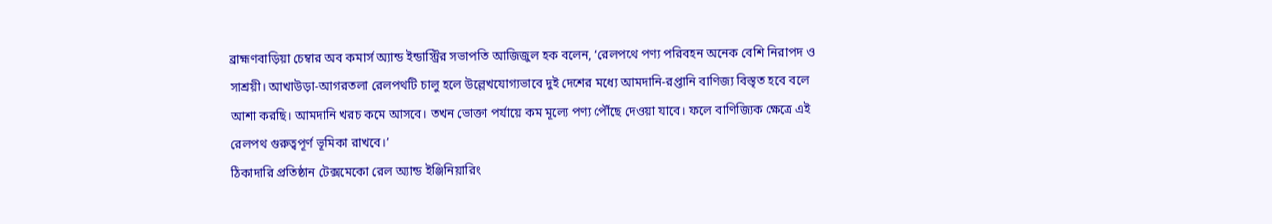ব্রাহ্মণবাড়িয়া চেম্বার অব কমার্স অ্যান্ড ইন্ডাস্ট্রির সভাপতি আজিজুল হক বলেন, ‘রেলপথে পণ্য পরিবহন অনেক বেশি নিরাপদ ও সাশ্রয়ী। আখাউড়া-আগরতলা রেলপথটি চালু হলে উল্লেখযোগ্যভাবে দুই দেশের মধ্যে আমদানি-রপ্তানি বাণিজ্য বিস্তৃত হবে বলে আশা করছি। আমদানি খরচ কমে আসবে। তখন ভোক্তা পর্যায়ে কম মূল্যে পণ্য পৌঁছে দেওয়া যাবে। ফলে বাণিজ্যিক ক্ষেত্রে এই রেলপথ গুরুত্বপূর্ণ ভূমিকা রাখবে।’
ঠিকাদারি প্রতিষ্ঠান টেক্সমেকো রেল অ্যান্ড ইঞ্জিনিয়ারিং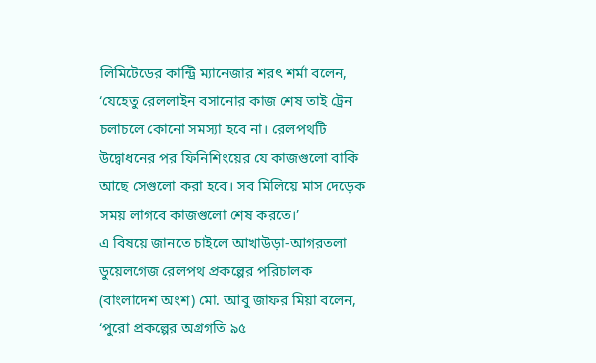লিমিটেডের কান্ট্রি ম্যানেজার শরৎ শর্মা বলেন, ‘যেহেতু রেললাইন বসানোর কাজ শেষ তাই ট্রেন চলাচলে কোনো সমস্যা হবে না। রেলপথটি উদ্বোধনের পর ফিনিশিংয়ের যে কাজগুলো বাকি আছে সেগুলো করা হবে। সব মিলিয়ে মাস দেড়েক সময় লাগবে কাজগুলো শেষ করতে।’
এ বিষয়ে জানতে চাইলে আখাউড়া-আগরতলা ডুয়েলগেজ রেলপথ প্রকল্পের পরিচালক (বাংলাদেশ অংশ) মো. আবু জাফর মিয়া বলেন, ‘পুরো প্রকল্পের অগ্রগতি ৯৫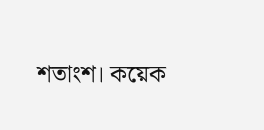শতাংশ। কয়েক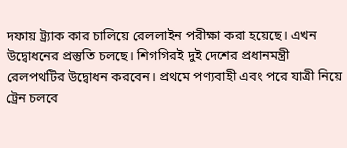দফায় ট্র্যাক কার চালিয়ে রেললাইন পরীক্ষা করা হয়েছে। এখন উদ্বোধনের প্রস্তুতি চলছে। শিগগিরই দুই দেশের প্রধানমন্ত্রী রেলপথটির উদ্বোধন করবেন। প্রথমে পণ্যবাহী এবং পরে যাত্রী নিয়ে ট্রেন চলবে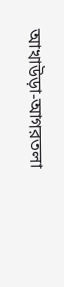আখাউড়া-আগরতলা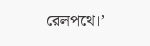রেলপথে।’